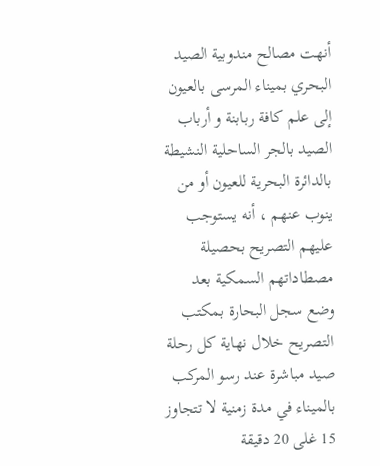أنهت مصالح مندوبية الصيد البحري بميناء المرسى بالعيون إلى علم كافة ربابنة و أرباب الصيد بالجر الساحلية النشيطة بالدائرة البحرية للعيون أو من ينوب عنهم ، أنه يستوجب عليهم التصريح بحصيلة مصطاداتهم السمكية بعد وضع سجل البحارة بمكتب التصريح خلال نهاية كل رحلة صيد مباشرة عند رسو المركب بالميناء في مدة زمنية لا تتجاوز 15 غلى 20 دقيقة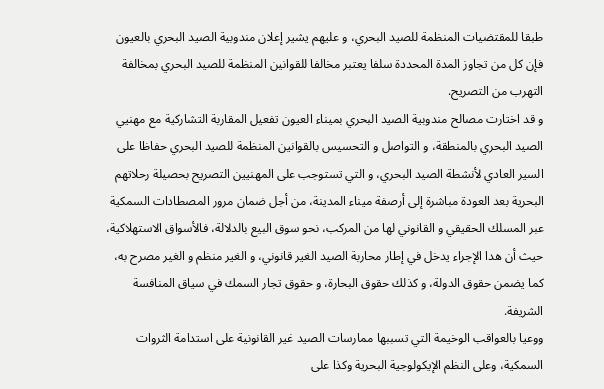طبقا للمقتضيات المنظمة للصيد البحري، و عليهم يشير إعلان مندوبية الصيد البحري بالعيون فإن كل من تجاوز المدة المحددة سلفا يعتبر مخالفا للقوانين المنظمة للصيد البحري بمخالفة التهرب من التصريح.
و قد اختارت مصالح مندوبية الصيد البحري بميناء العيون تفعيل المقاربة التشاركية مع مهنيي الصيد البحري بالمنطقة، و التواصل و التحسيس بالقوانين المنظمة للصيد البحري حفاظا على السير العادي لأنشطة الصيد البحري، و التي تستوجب على المهنيين التصريح بحصيلة رحلاتهم البحرية بعد العودة مباشرة إلى أرصفة ميناء المدينة، من أجل ضمان مرور المصطادات السمكية عبر المسلك الحقيقي و القانوني لها من المركب، نحو سوق البيع بالدلالة، فالأسواق الاستهلاكية، حيث أن هدا الإجراء يدخل في إطار محاربة الصيد الغير قانوني، و الغير منظم و الغير مصرح به، كما يضمن حقوق الدولة، و كذلك حقوق البحارة، و حقوق تجار السمك في سياق المنافسة الشريفة.
ووعيا بالعواقب الوخيمة التي تسببها ممارسات الصيد غير القانونية على استدامة الثروات السمكية، وعلى النظم الإيكولوجية البحرية وكذا على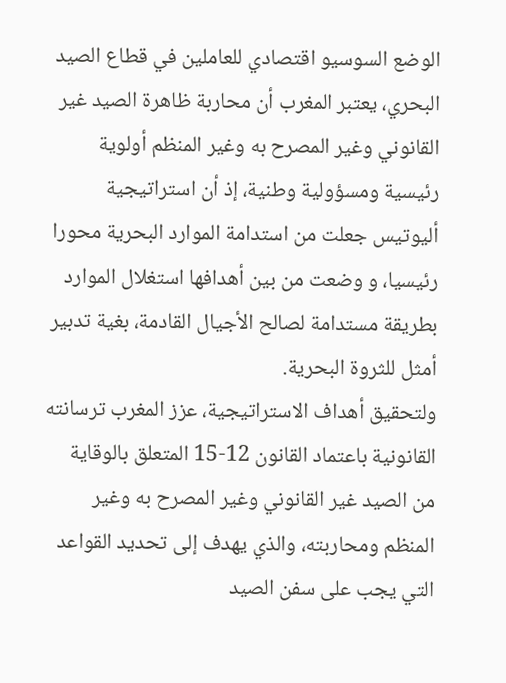الوضع السوسيو اقتصادي للعاملين في قطاع الصيد البحري، يعتبر المغرب أن محاربة ظاهرة الصيد غير القانوني وغير المصرح به وغير المنظم أولوية رئيسية ومسؤولية وطنية، إذ أن استراتيجية أليوتيس جعلت من استدامة الموارد البحرية محورا رئيسيا، و وضعت من بين أهدافها استغلال الموارد بطريقة مستدامة لصالح الأجيال القادمة، بغية تدبير أمثل للثروة البحرية.
ولتحقيق أهداف الاستراتيجية، عزز المغرب ترسانته القانونية باعتماد القانون 12-15 المتعلق بالوقاية من الصيد غير القانوني وغير المصرح به وغير المنظم ومحاربته، والذي يهدف إلى تحديد القواعد التي يجب على سفن الصيد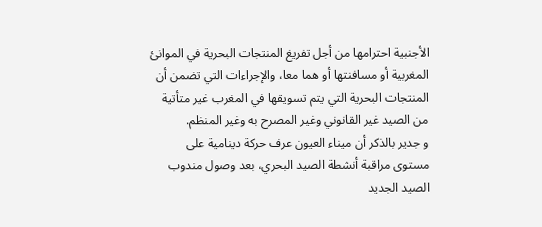الأجنبية احترامها من أجل تفريغ المنتجات البحرية في الموانئ المغربية أو مسافنتها أو هما معا، والإجراءات التي تضمن أن المنتجات البحرية التي يتم تسويقها في المغرب غير متأتية من الصيد غير القانوني وغير المصرح به وغير المنظم.
و جدير بالذكر أن ميناء العيون عرف حركة دينامية على مستوى مراقبة أنشطة الصيد البحري، بعد وصول مندوب الصيد الجديد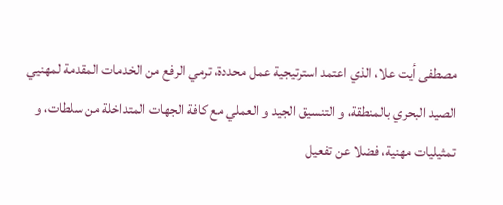مصطفى أيت علا، الذي اعتمد استرتيجية عمل محددة، ترمي الرفع من الخدمات المقدمة لمهنيي الصيد البحري بالمنطقة، و التنسيق الجيد و العملي مع كافة الجهات المتداخلة من سلطات، و تمثيليات مهنية، فضلا عن تفعيل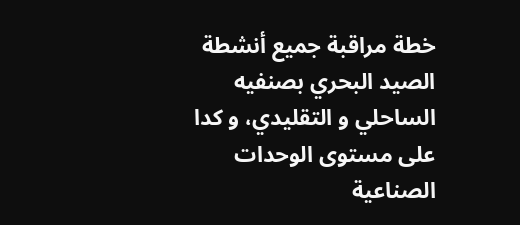خطة مراقبة جميع أنشطة الصيد البحري بصنفيه الساحلي و التقليدي، و كدا على مستوى الوحدات الصناعية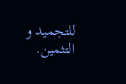للتجميد و التثمين.